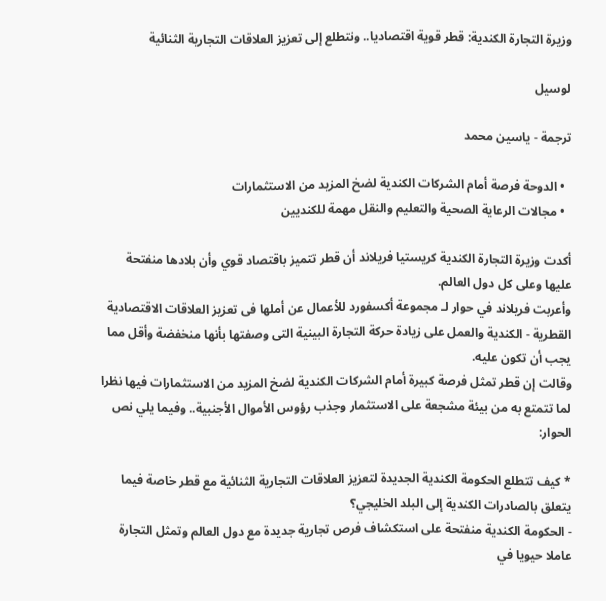وزيرة التجارة الكندية: قطر قوية اقتصاديا.. ونتطلع إلى تعزيز العلاقات التجارية الثنائية

لوسيل

ترجمة - ياسين محمد

  • الدوحة فرصة أمام الشركات الكندية لضخ المزيد من الاستثمارات
  • مجالات الرعاية الصحية والتعليم والنقل مهمة للكنديين

أكدت وزيرة التجارة الكندية كريستيا فريلاند أن قطر تتميز باقتصاد قوي وأن بلادها منفتحة عليها وعلى كل دول العالم.
وأعربت فريلاند في حوار لـ مجموعة أكسفورد للأعمال عن أملها فى تعزيز العلاقات الاقتصادية القطرية - الكندية والعمل على زيادة حركة التجارة البينية التى وصفتها بأنها منخفضة وأقل مما يجب أن تكون عليه.
وقالت إن قطر تمثل فرصة كبيرة أمام الشركات الكندية لضخ المزيد من الاستثمارات فيها نظرا لما تتمتع به من بيئة مشجعة على الاستثمار وجذب رؤوس الأموال الأجنبية.. وفيما يلي نص الحوار:

* كيف تتطلع الحكومة الكندية الجديدة لتعزيز العلاقات التجارية الثنائية مع قطر خاصة فيما يتعلق بالصادرات الكندية إلى البلد الخليجي؟
- الحكومة الكندية منفتحة على استكشاف فرص تجارية جديدة مع دول العالم وتمثل التجارة عاملا حيويا في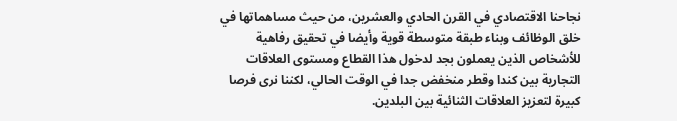نجاحنا الاقتصادي في القرن الحادي والعشرين، من حيث مساهماتها في خلق الوظائف وبناء طبقة متوسطة قوية وأيضا في تحقيق رفاهية للأشخاص الذين يعملون بجد لدخول هذا القطاع ومستوى العلاقات التجارية بين كندا وقطر منخفض جدا في الوقت الحالي، لكننا نرى فرصا كبيرة لتعزيز العلاقات الثنائية بين البلدين.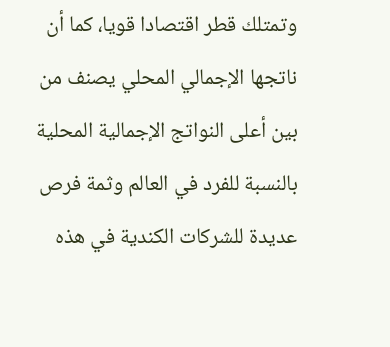وتمتلك قطر اقتصادا قويا، كما أن ناتجها الإجمالي المحلي يصنف من بين أعلى النواتج الإجمالية المحلية بالنسبة للفرد في العالم وثمة فرص عديدة للشركات الكندية في هذه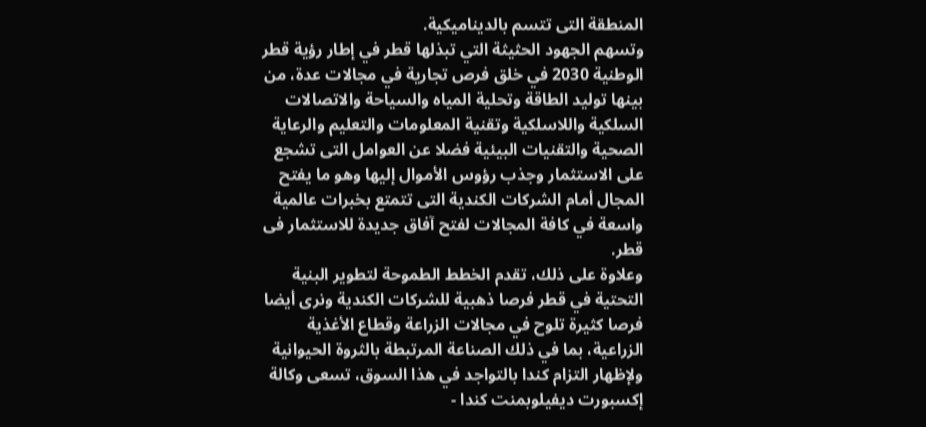المنطقة التى تتسم بالديناميكية.
وتسهم الجهود الحثيثة التي تبذلها قطر في إطار رؤية قطر الوطنية 2030 في خلق فرص تجارية في مجالات عدة، من بينها توليد الطاقة وتحلية المياه والسياحة والاتصالات السلكية واللاسلكية وتقنية المعلومات والتعليم والرعاية الصحية والتقنيات البيئية فضلا عن العوامل التى تشجع على الاستثمار وجذب رؤوس الأموال إليها وهو ما يفتح المجال أمام الشركات الكندية التى تتمتع بخبرات عالمية واسعة في كافة المجالات لفتح آفاق جديدة للاستثمار فى قطر.
وعلاوة على ذلك، تقدم الخطط الطموحة لتطوير البنية التحتية في قطر فرصا ذهبية للشركات الكندية ونرى أيضا فرصا كثيرة تلوح في مجالات الزراعة وقطاع الأغذية الزراعية، بما في ذلك الصناعة المرتبطة بالثروة الحيوانية ولإظهار التزام كندا بالتواجد في هذا السوق، تسعى وكالة إكسبورت ديفيلوبمنت كندا -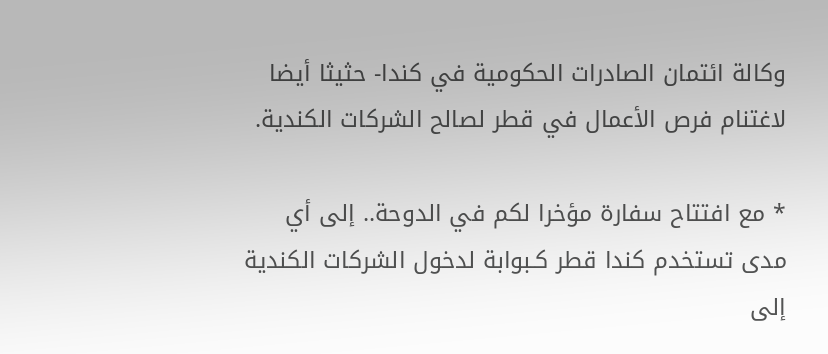وكالة ائتمان الصادرات الحكومية في كندا- حثيثا أيضا لاغتنام فرص الأعمال في قطر لصالح الشركات الكندية.

* مع افتتاح سفارة مؤخرا لكم في الدوحة.. إلى أي مدى تستخدم كندا قطر كـبوابة لدخول الشركات الكندية إلى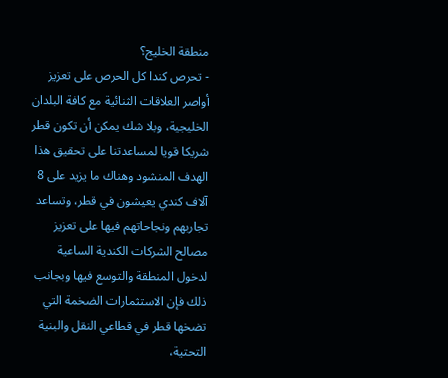منطقة الخليج؟
- تحرص كندا كل الحرص على تعزيز أواصر العلاقات الثنائية مع كافة البلدان الخليجية، وبلا شك يمكن أن تكون قطر شريكا قويا لمساعدتنا على تحقيق هذا الهدف المنشود وهناك ما يزيد على 8 آلاف كندي يعيشون في قطر، وتساعد تجاربهم ونجاحاتهم فيها على تعزيز مصالح الشركات الكندية الساعية لدخول المنطقة والتوسع فيها وبجانب ذلك فإن الاستثمارات الضخمة التي تضخها قطر في قطاعي النقل والبنية التحتية،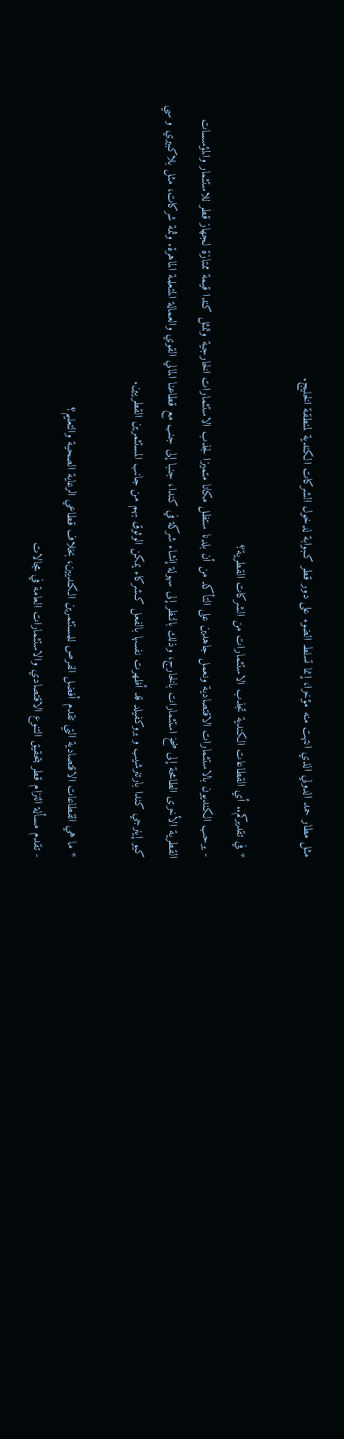مثل مطار حمد الدولي الذي انتهت منه مؤخرا، إنما تسلط الضوء على دور قطر كـبوابة لدخول الشركات الكندية لمنطقة الخليج.

* في تقديركم.. أي القطاعات الكندية تجذب الاستثمارات من الشركات القطرية؟
- يرحب الكنديون بالاستثمارات الاقتصادية ونعمل جاهدين على التأكد من أن بلدنا ستظل مكانا متميزا لجذب الاستثمارات الخارجية وتمثل كندا قيمة ممتازة لـجهاز قطر للاستثمار والمؤسسات القطرية الأخرى الطامحة إلى ضخ استثمارات بالخارج، وذلك بالنظر إلى سهولة إنشاء شركة في كندا، جنبا إلى جنب مع قطاعنا المالي القوي والعمالة المتعلمة الماهرة. وثمة شركات، مثل بلاكبيري و سي كيو إينرجي كندا بارتنرشيب و بروكفيلد قد أظهرت نفسها بالفعل كـشركاء يمكن الوثوق بهم من جانب المستثمرين القطريين.

* ما هي القطاعات الاقتصادية التي تقدم أفضل الفرص للمستثمرين الكنديين، بخلاف قطاعي الرعاية الصحية والتعليم؟
- تقدم مسألة التزام قطر بتحقيق التنوع الاقتصادي والاستثمارات العامة في مجالات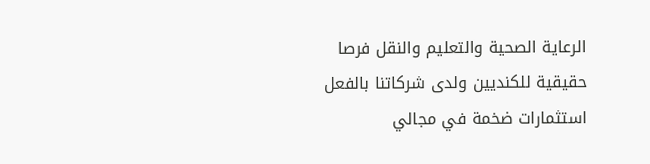الرعاية الصحية والتعليم والنقل فرصا حقيقية للكنديين ولدى شركاتنا بالفعل استثمارات ضخمة في مجالي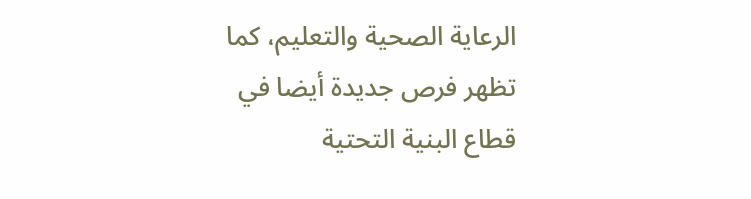الرعاية الصحية والتعليم، كما تظهر فرص جديدة أيضا في قطاع البنية التحتية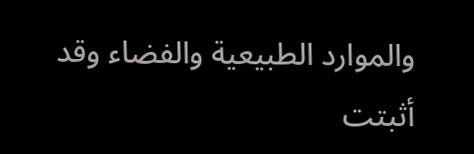والموارد الطبيعية والفضاء وقد أثبتت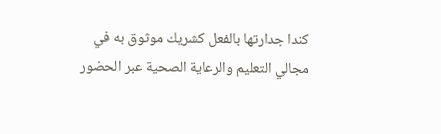كندا جدارتها بالفعل كشريك موثوق به في مجالي التعليم والرعاية الصحية عبر الحضور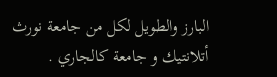البارز والطويل لكل من جامعة نورث أتلانتيك و جامعة كالجاري .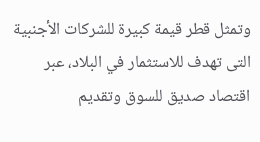وتمثل قطر قيمة كبيرة للشركات الأجنبية التى تهدف للاستثمار في البلاد، عبر اقتصاد صديق للسوق وتقديم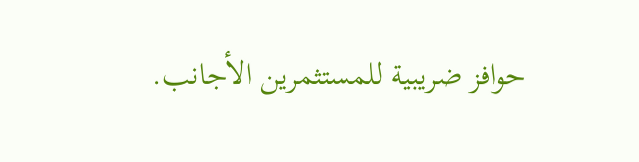حوافز ضريبية للمستثمرين الأجانب.